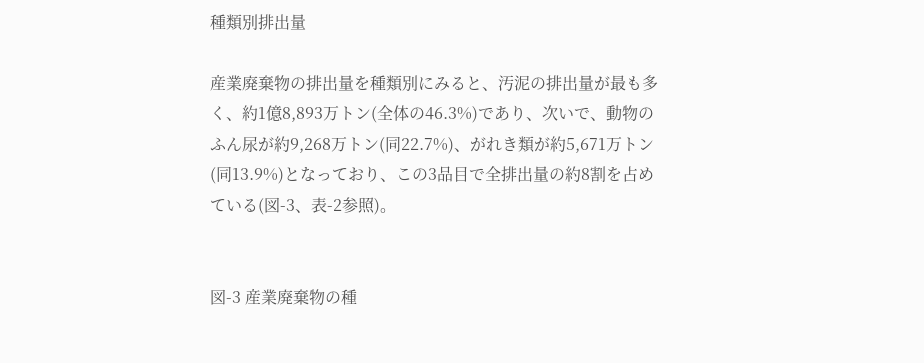種類別排出量

産業廃棄物の排出量を種類別にみると、汚泥の排出量が最も多く、約1億8,893万トン(全体の46.3%)であり、次いで、動物のふん尿が約9,268万トン(同22.7%)、がれき類が約5,671万トン(同13.9%)となっており、この3品目で全排出量の約8割を占めている(図-3、表-2参照)。


図-3 産業廃棄物の種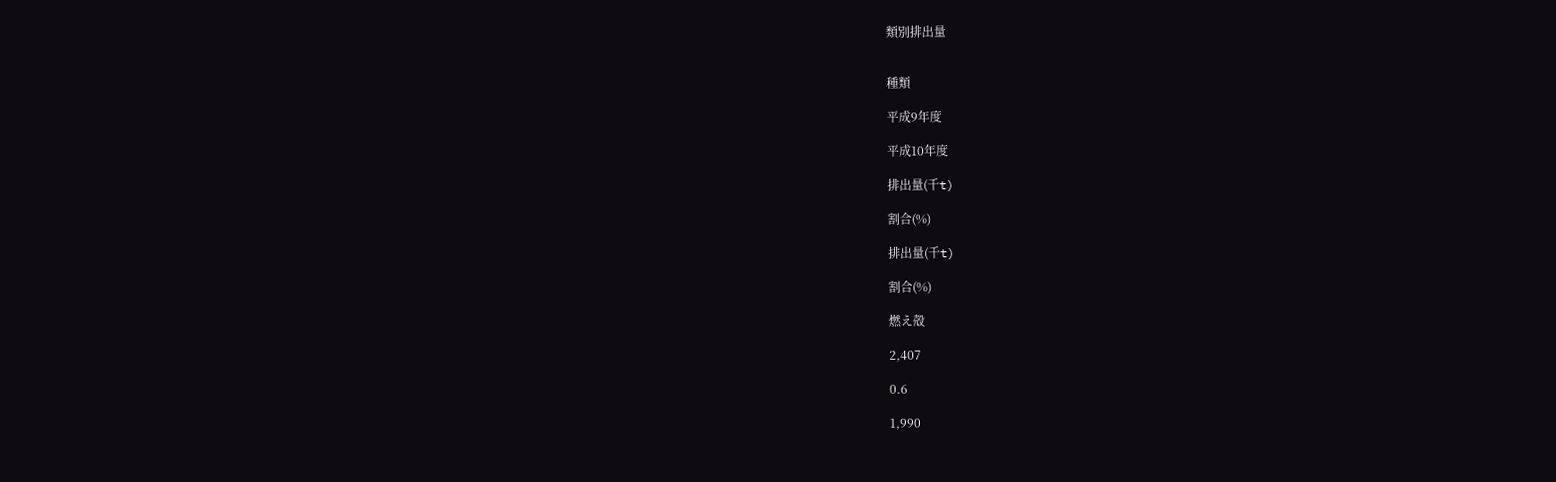類別排出量


種類

平成9年度

平成10年度

排出量(千t)

割合(%)

排出量(千t)

割合(%)

燃え殻

2,407

0.6

1,990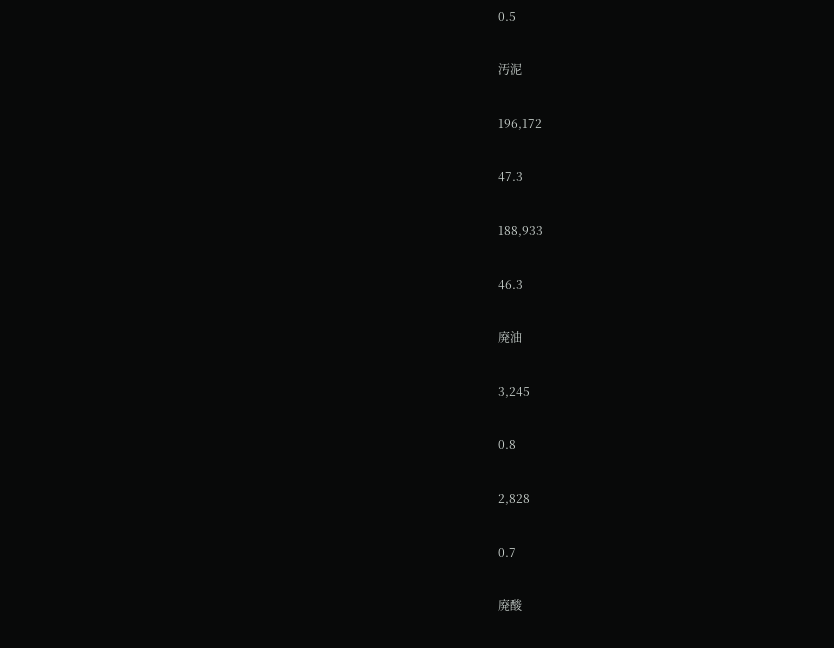0.5

汚泥

196,172

47.3

188,933

46.3

廃油

3,245

0.8

2,828

0.7

廃酸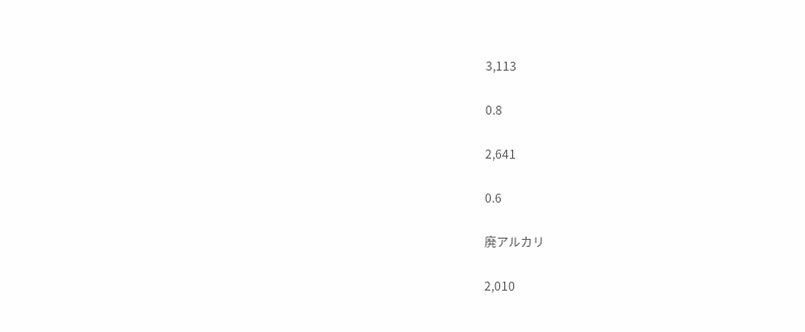3,113

0.8

2,641

0.6

廃アルカリ

2,010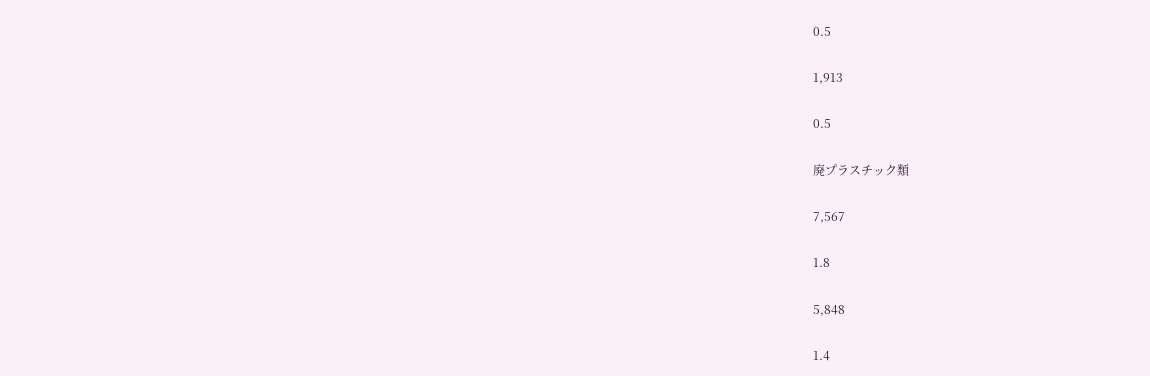0.5

1,913

0.5

廃プラスチック類

7,567

1.8

5,848

1.4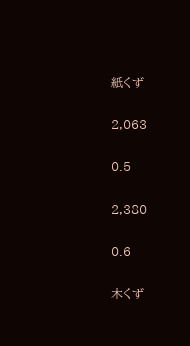紙くず

2,063

0.5

2,380

0.6

木くず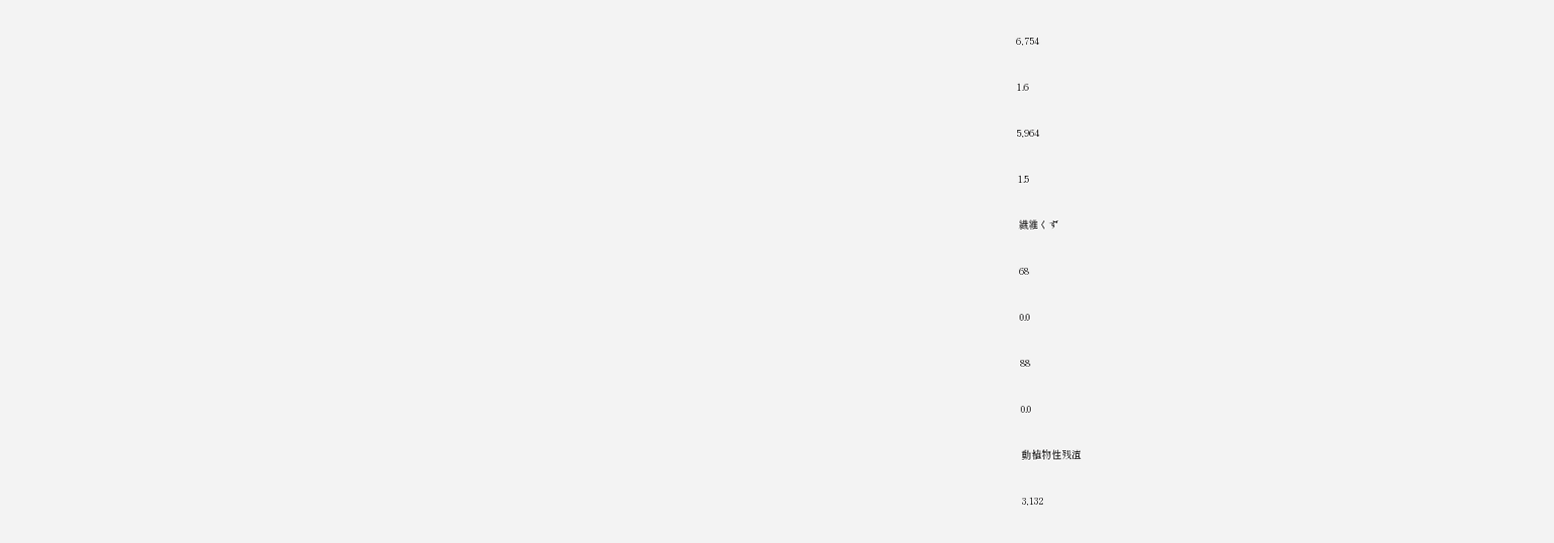6,754

1.6

5,964

1.5

繊維くず

68

0.0

88

0.0

動植物性残渣

3,132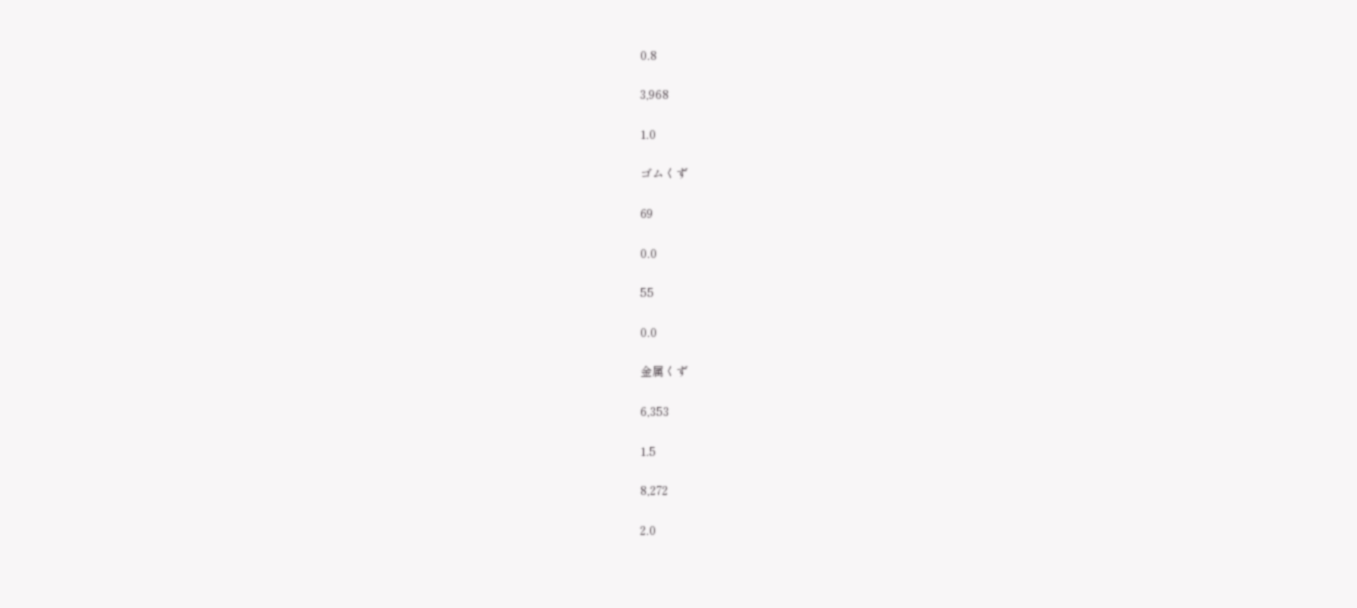0.8

3,968

1.0

ゴムくず

69

0.0

55

0.0

金属くず

6,353

1.5

8,272

2.0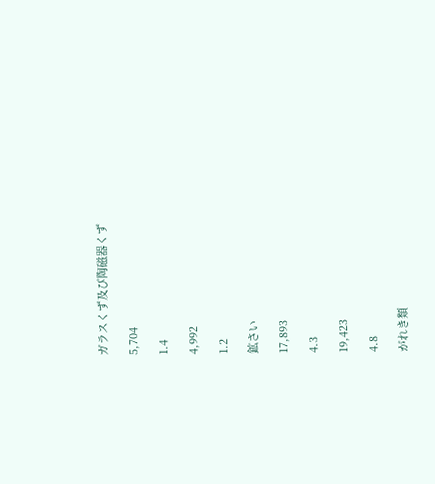ガラスくず及び陶磁器くず

5,704

1.4

4,992

1.2

鉱さい

17,893

4.3

19,423

4.8

がれき類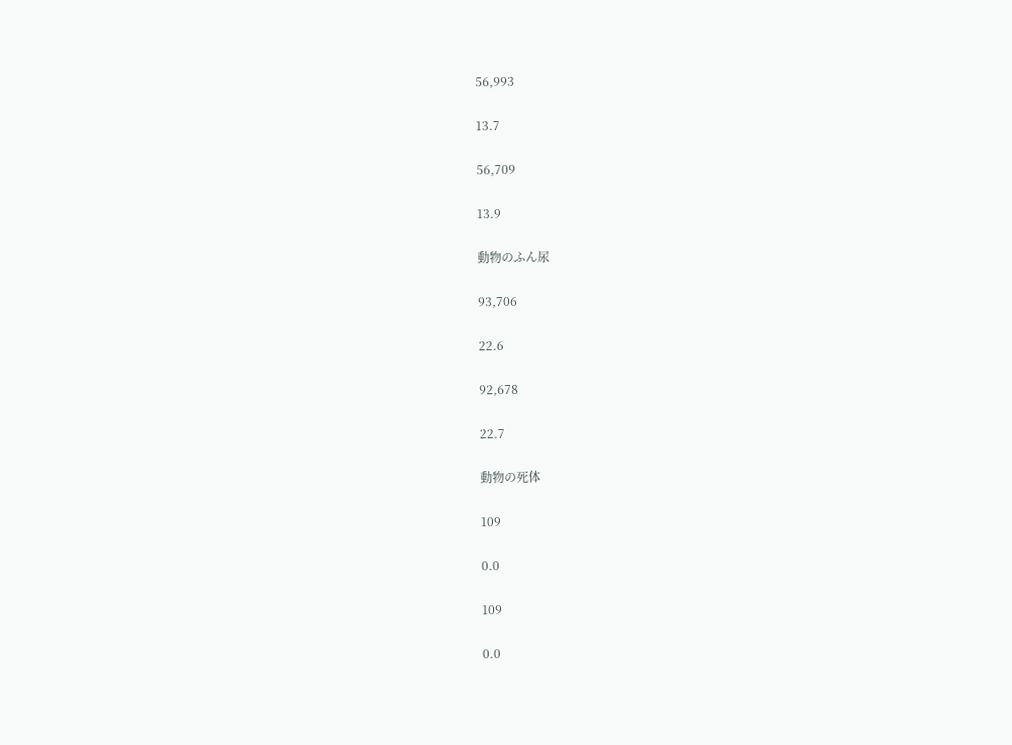56,993

13.7

56,709

13.9

動物のふん尿

93,706

22.6

92,678

22.7

動物の死体

109

0.0

109

0.0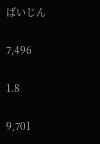ばいじん

7,496

1.8

9,701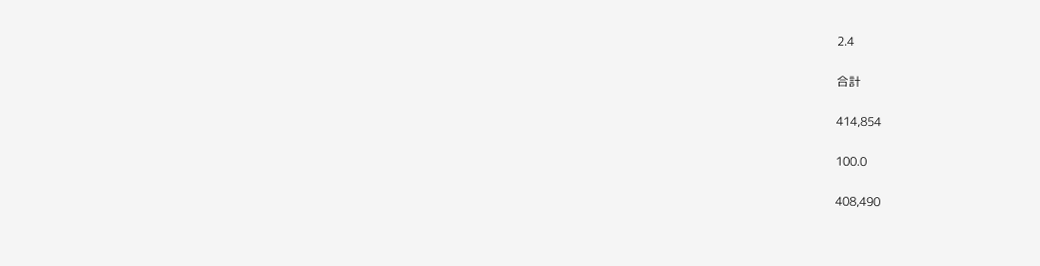2.4

合計

414,854

100.0

408,490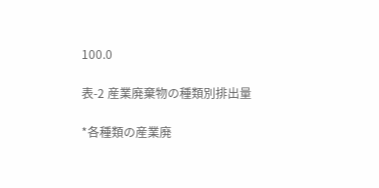100.0

表-2 産業廃棄物の種類別排出量

*各種類の産業廃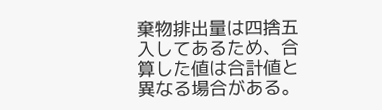棄物排出量は四捨五入してあるため、合算した値は合計値と異なる場合がある。